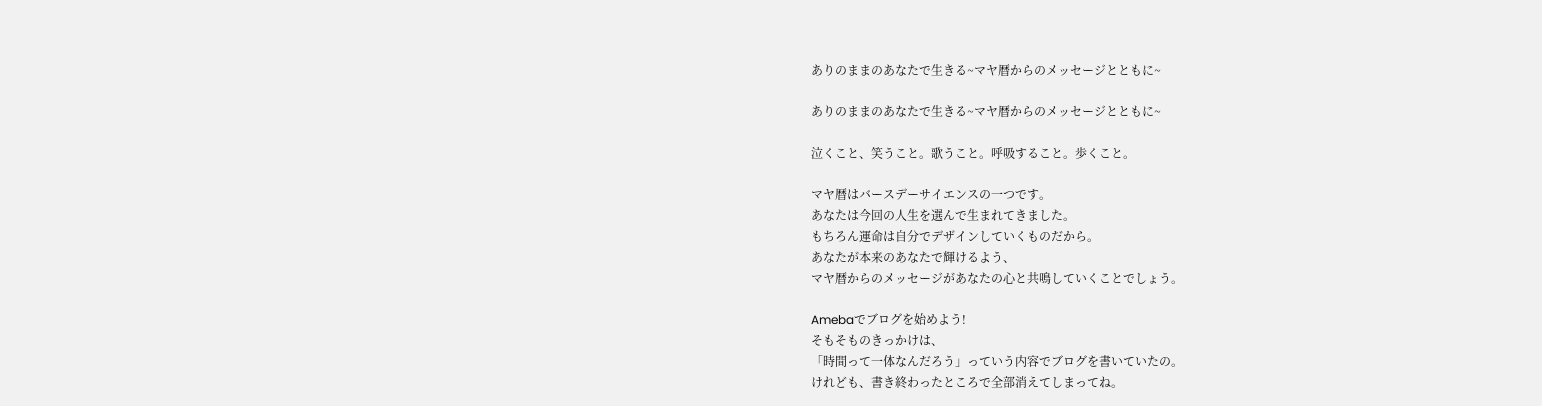ありのままのあなたで生きる~マヤ暦からのメッセージとともに~

ありのままのあなたで生きる~マヤ暦からのメッセージとともに~

泣くこと、笑うこと。歌うこと。呼吸すること。歩くこと。

マヤ暦はバースデーサイエンスの一つです。
あなたは今回の人生を選んで生まれてきました。
もちろん運命は自分でデザインしていくものだから。
あなたが本来のあなたで輝けるよう、
マヤ暦からのメッセージがあなたの心と共鳴していくことでしょう。

Amebaでブログを始めよう!
そもそものきっかけは、
「時間って一体なんだろう」っていう内容でブログを書いていたの。
けれども、書き終わったところで全部消えてしまってね。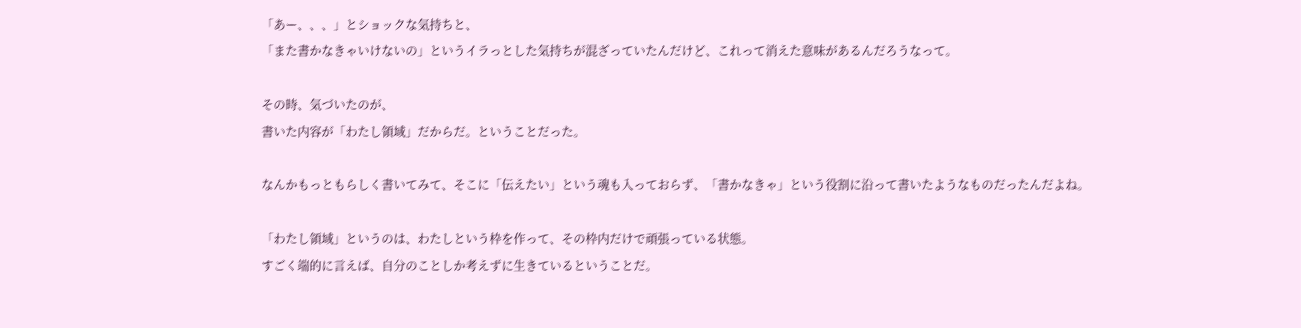「あー、、、」とショックな気持ちと、
「また書かなきゃいけないの」というイラっとした気持ちが混ざっていたんだけど、これって消えた意味があるんだろうなって。

その時、気づいたのが、
書いた内容が「わたし領域」だからだ。ということだった。

なんかもっともらしく書いてみて、そこに「伝えたい」という魂も入っておらず、「書かなきゃ」という役割に沿って書いたようなものだったんだよね。

「わたし領域」というのは、わたしという枠を作って、その枠内だけで頑張っている状態。
すごく端的に言えば、自分のことしか考えずに生きているということだ。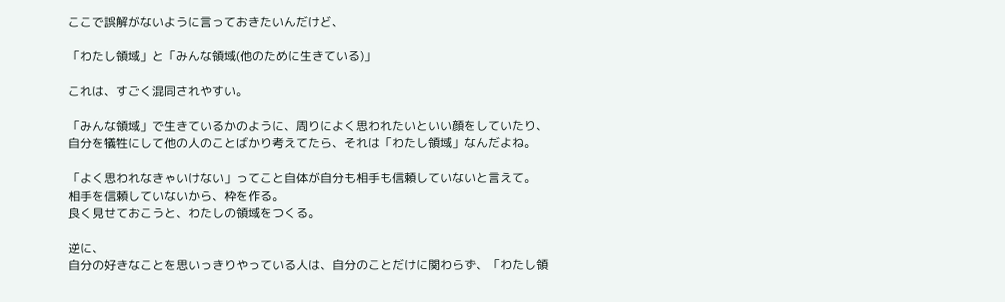ここで誤解がないように言っておきたいんだけど、

「わたし領域」と「みんな領域(他のために生きている)」

これは、すごく混同されやすい。

「みんな領域」で生きているかのように、周りによく思われたいといい顔をしていたり、
自分を犠牲にして他の人のことばかり考えてたら、それは「わたし領域」なんだよね。

「よく思われなきゃいけない」ってこと自体が自分も相手も信頼していないと言えて。
相手を信頼していないから、枠を作る。
良く見せておこうと、わたしの領域をつくる。

逆に、
自分の好きなことを思いっきりやっている人は、自分のことだけに関わらず、「わたし領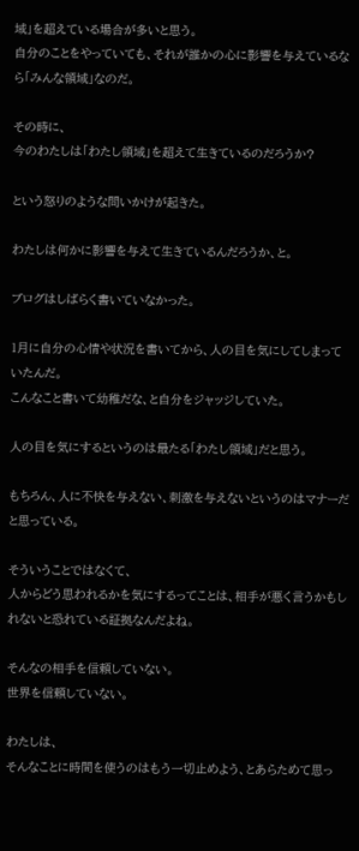域」を超えている場合が多いと思う。
自分のことをやっていても、それが誰かの心に影響を与えているなら「みんな領域」なのだ。

その時に、
今のわたしは「わたし領域」を超えて生きているのだろうか?

という怒りのような問いかけが起きた。

わたしは何かに影響を与えて生きているんだろうか、と。

ブログはしばらく書いていなかった。

1月に自分の心情や状況を書いてから、人の目を気にしてしまっていたんだ。
こんなこと書いて幼稚だな、と自分をジャッジしていた。

人の目を気にするというのは最たる「わたし領域」だと思う。

もちろん、人に不快を与えない、刺激を与えないというのはマナーだと思っている。

そういうことではなくて、
人からどう思われるかを気にするってことは、相手が悪く言うかもしれないと恐れている証拠なんだよね。

そんなの相手を信頼していない。
世界を信頼していない。

わたしは、
そんなことに時間を使うのはもう一切止めよう、とあらためて思っ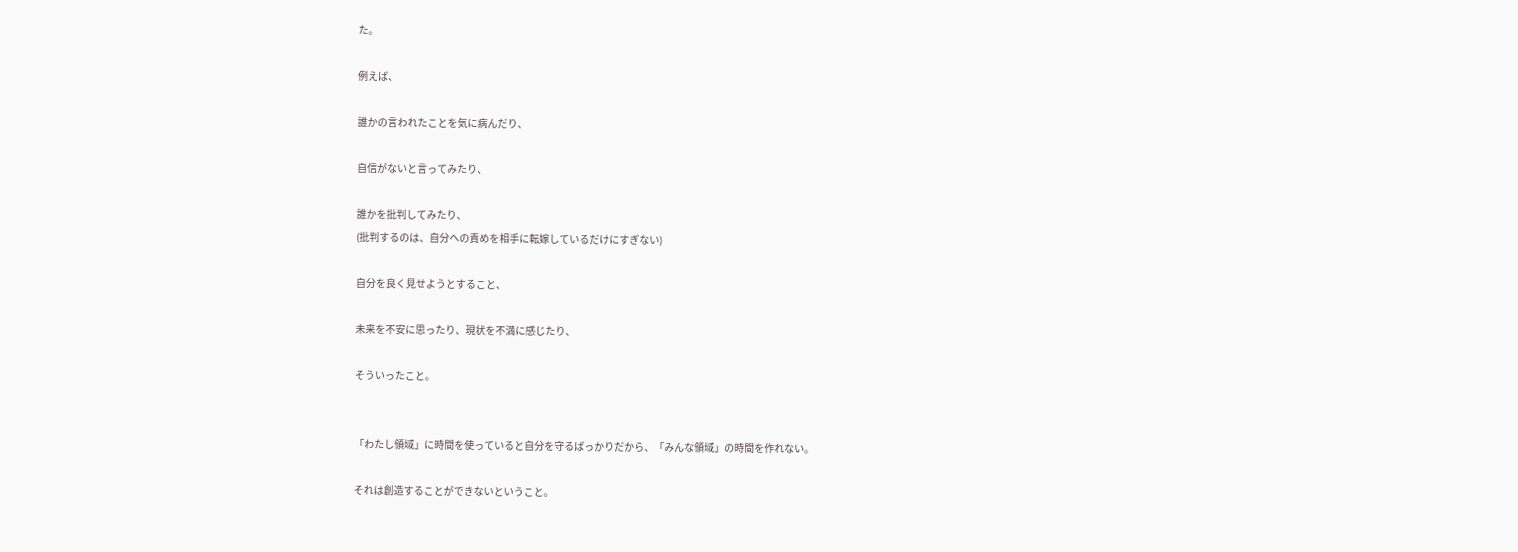た。

例えば、

誰かの言われたことを気に病んだり、

自信がないと言ってみたり、

誰かを批判してみたり、
(批判するのは、自分への責めを相手に転嫁しているだけにすぎない)

自分を良く見せようとすること、

未来を不安に思ったり、現状を不満に感じたり、

そういったこと。


「わたし領域」に時間を使っていると自分を守るばっかりだから、「みんな領域」の時間を作れない。

それは創造することができないということ。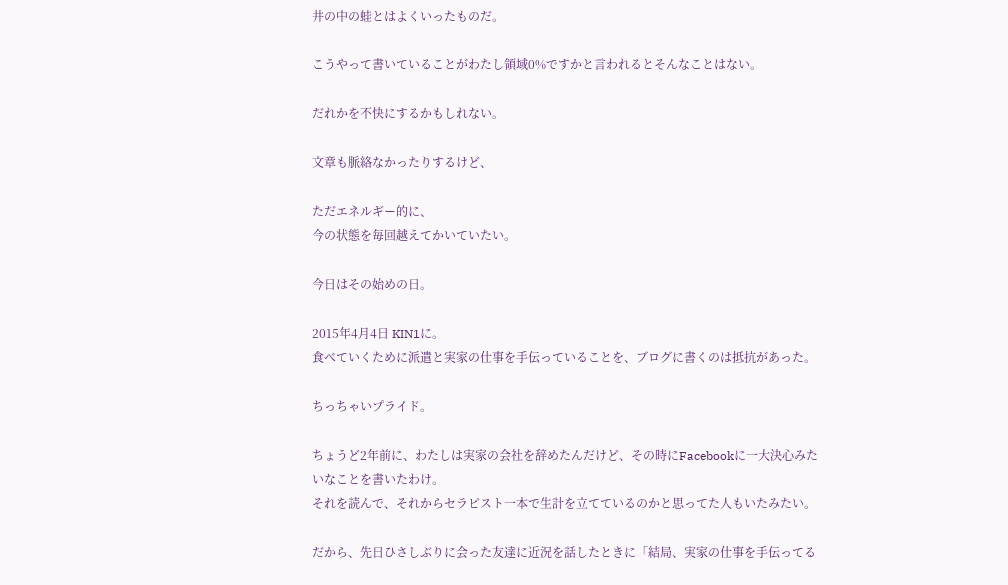井の中の蛙とはよくいったものだ。

こうやって書いていることがわたし領域0%ですかと言われるとそんなことはない。

だれかを不快にするかもしれない。

文章も脈絡なかったりするけど、

ただエネルギー的に、
今の状態を毎回越えてかいていたい。

今日はその始めの日。

2015年4月4日 KIN1に。
食べていくために派遣と実家の仕事を手伝っていることを、ブログに書くのは抵抗があった。

ちっちゃいプライド。

ちょうど2年前に、わたしは実家の会社を辞めたんだけど、その時にFacebookに一大決心みたいなことを書いたわけ。
それを読んで、それからセラピスト一本で生計を立てているのかと思ってた人もいたみたい。

だから、先日ひさしぶりに会った友達に近況を話したときに「結局、実家の仕事を手伝ってる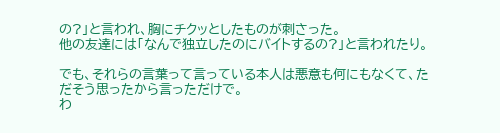の?」と言われ、胸にチクッとしたものが刺さった。
他の友達には「なんで独立したのにバイトするの?」と言われたり。

でも、それらの言葉って言っている本人は悪意も何にもなくて、ただそう思ったから言っただけで。
わ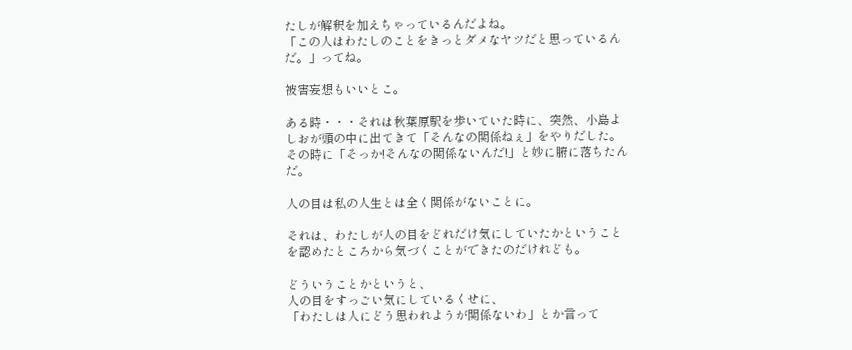たしが解釈を加えちゃっているんだよね。
「この人はわたしのことをきっとダメなヤツだと思っているんだ。」ってね。

被害妄想もいいとこ。

ある時・・・それは秋葉原駅を歩いていた時に、突然、小島よしおが頭の中に出てきて「そんなの関係ねぇ」をやりだした。
その時に「そっか!そんなの関係ないんだ!」と妙に腑に落ちたんだ。

人の目は私の人生とは全く関係がないことに。

それは、わたしが人の目をどれだけ気にしていたかということを認めたところから気づくことができたのだけれども。

どういうことかというと、
人の目をすっごい気にしているくせに、
「わたしは人にどう思われようが関係ないわ」とか言って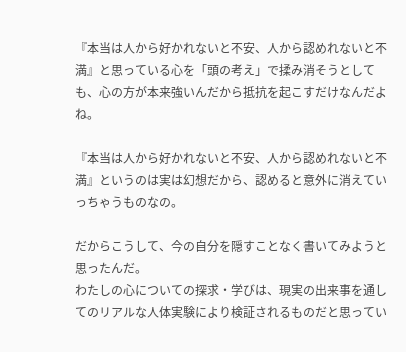『本当は人から好かれないと不安、人から認めれないと不満』と思っている心を「頭の考え」で揉み消そうとしても、心の方が本来強いんだから抵抗を起こすだけなんだよね。

『本当は人から好かれないと不安、人から認めれないと不満』というのは実は幻想だから、認めると意外に消えていっちゃうものなの。

だからこうして、今の自分を隠すことなく書いてみようと思ったんだ。
わたしの心についての探求・学びは、現実の出来事を通してのリアルな人体実験により検証されるものだと思ってい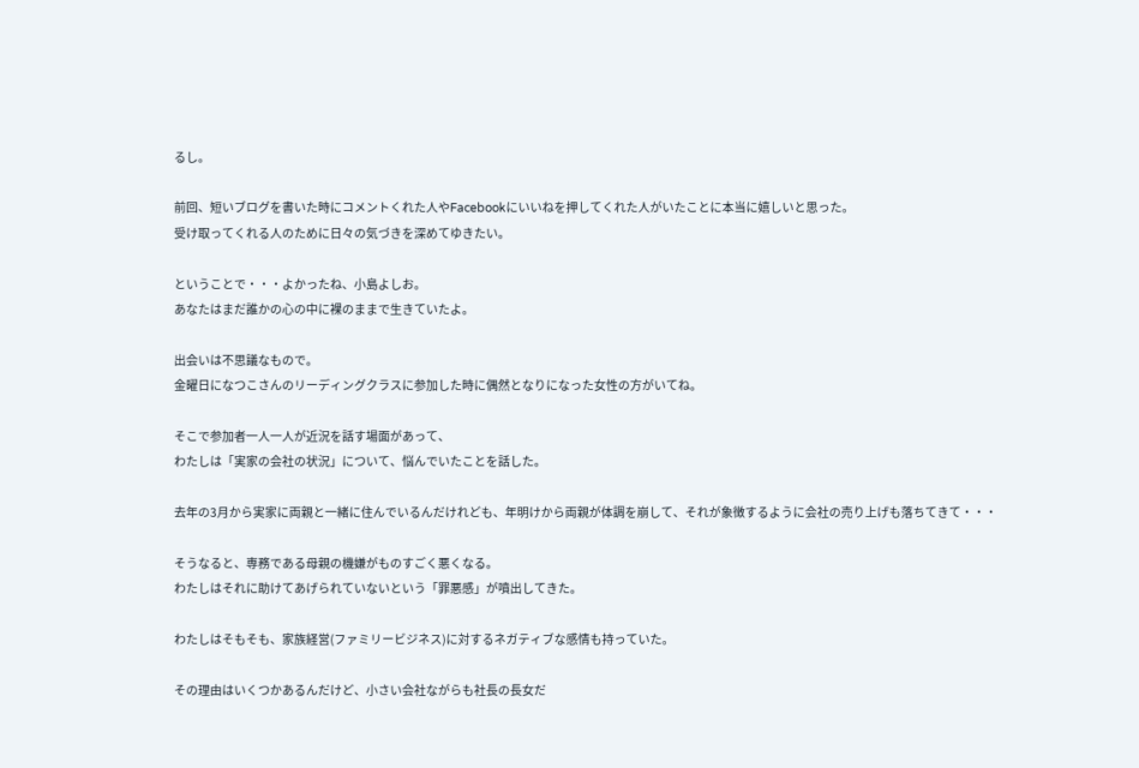るし。

前回、短いブログを書いた時にコメントくれた人やFacebookにいいねを押してくれた人がいたことに本当に嬉しいと思った。
受け取ってくれる人のために日々の気づきを深めてゆきたい。

ということで・・・よかったね、小島よしお。
あなたはまだ誰かの心の中に裸のままで生きていたよ。

出会いは不思議なもので。
金曜日になつこさんのリーディングクラスに参加した時に偶然となりになった女性の方がいてね。

そこで参加者一人一人が近況を話す場面があって、
わたしは「実家の会社の状況」について、悩んでいたことを話した。

去年の3月から実家に両親と一緒に住んでいるんだけれども、年明けから両親が体調を崩して、それが象徴するように会社の売り上げも落ちてきて・・・

そうなると、専務である母親の機嫌がものすごく悪くなる。
わたしはそれに助けてあげられていないという「罪悪感」が噴出してきた。

わたしはそもそも、家族経営(ファミリービジネス)に対するネガティブな感情も持っていた。

その理由はいくつかあるんだけど、小さい会社ながらも社長の長女だ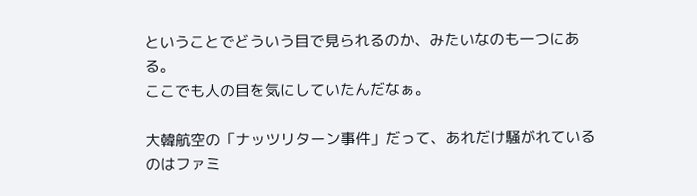ということでどういう目で見られるのか、みたいなのも一つにある。
ここでも人の目を気にしていたんだなぁ。

大韓航空の「ナッツリターン事件」だって、あれだけ騒がれているのはファミ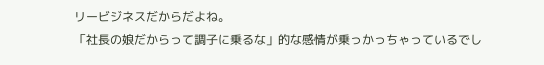リービジネスだからだよね。
「社長の娘だからって調子に乗るな」的な感情が乗っかっちゃっているでし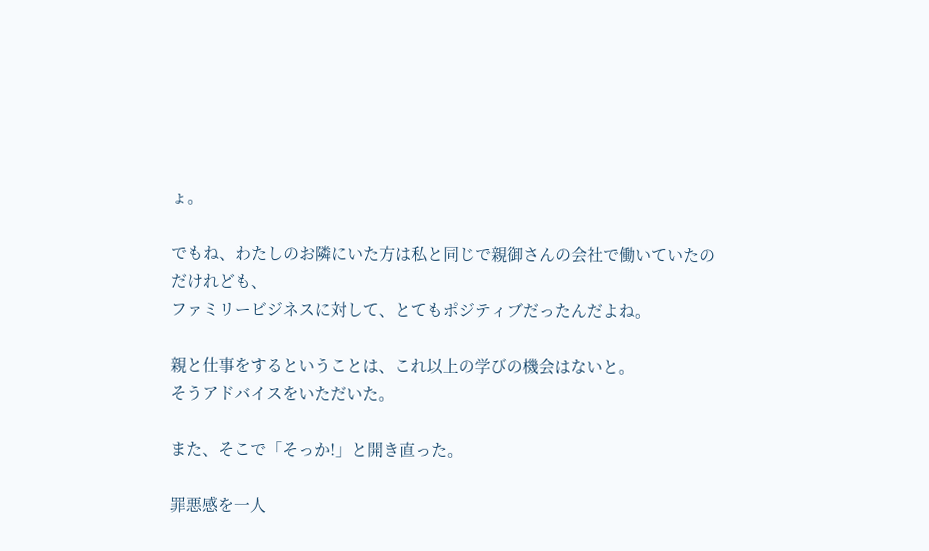ょ。

でもね、わたしのお隣にいた方は私と同じで親御さんの会社で働いていたのだけれども、
ファミリービジネスに対して、とてもポジティブだったんだよね。

親と仕事をするということは、これ以上の学びの機会はないと。
そうアドバイスをいただいた。

また、そこで「そっか!」と開き直った。

罪悪感を一人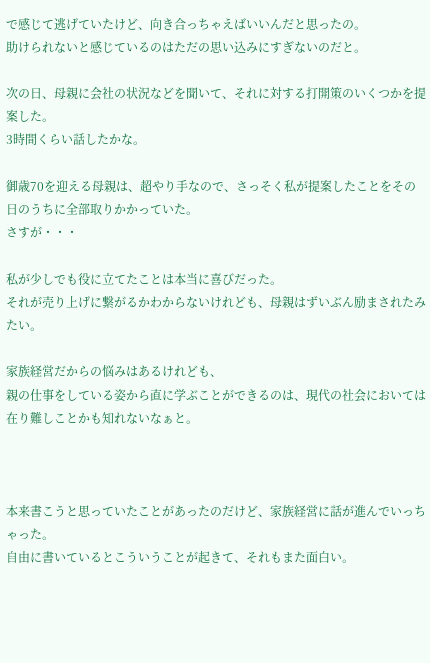で感じて逃げていたけど、向き合っちゃえばいいんだと思ったの。
助けられないと感じているのはただの思い込みにすぎないのだと。

次の日、母親に会社の状況などを聞いて、それに対する打開策のいくつかを提案した。
3時間くらい話したかな。

御歳70を迎える母親は、超やり手なので、さっそく私が提案したことをその日のうちに全部取りかかっていた。
さすが・・・

私が少しでも役に立てたことは本当に喜びだった。
それが売り上げに繋がるかわからないけれども、母親はずいぶん励まされたみたい。

家族経営だからの悩みはあるけれども、
親の仕事をしている姿から直に学ぶことができるのは、現代の社会においては在り難しことかも知れないなぁと。



本来書こうと思っていたことがあったのだけど、家族経営に話が進んでいっちゃった。
自由に書いているとこういうことが起きて、それもまた面白い。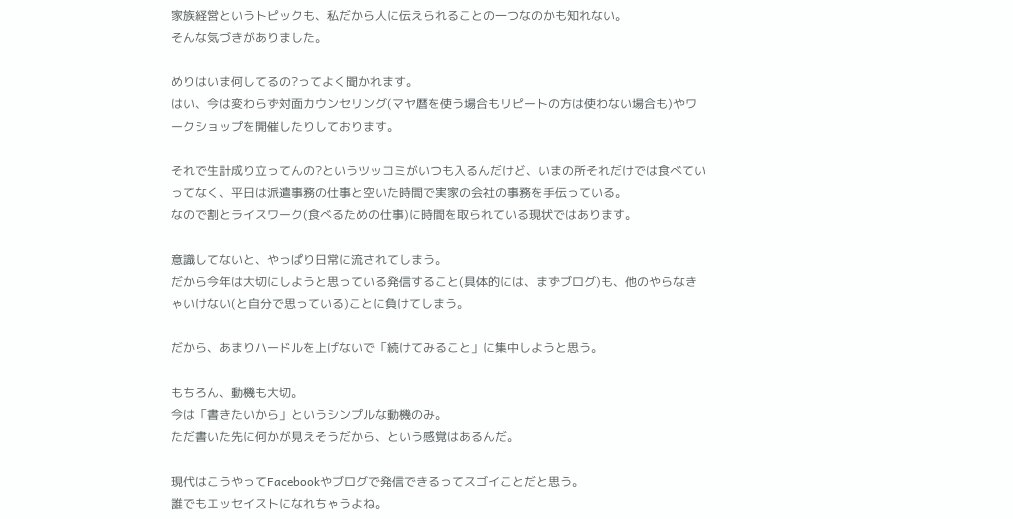家族経営というトピックも、私だから人に伝えられることの一つなのかも知れない。
そんな気づきがありました。

めりはいま何してるの?ってよく聞かれます。
はい、今は変わらず対面カウンセリング(マヤ暦を使う場合もリピートの方は使わない場合も)やワークショップを開催したりしております。

それで生計成り立ってんの?というツッコミがいつも入るんだけど、いまの所それだけでは食べていってなく、平日は派遣事務の仕事と空いた時間で実家の会社の事務を手伝っている。
なので割とライスワーク(食べるための仕事)に時間を取られている現状ではあります。

意識してないと、やっぱり日常に流されてしまう。
だから今年は大切にしようと思っている発信すること(具体的には、まずブログ)も、他のやらなきゃいけない(と自分で思っている)ことに負けてしまう。

だから、あまりハードルを上げないで「続けてみること」に集中しようと思う。

もちろん、動機も大切。
今は「書きたいから」というシンプルな動機のみ。
ただ書いた先に何かが見えそうだから、という感覚はあるんだ。

現代はこうやってFacebookやブログで発信できるってスゴイことだと思う。
誰でもエッセイストになれちゃうよね。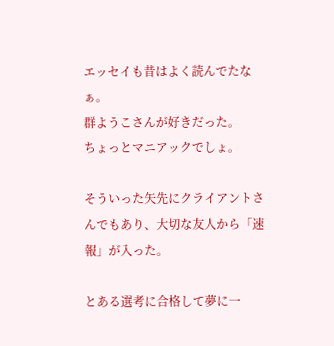エッセイも昔はよく読んでたなぁ。
群ようこさんが好きだった。
ちょっとマニアックでしょ。

そういった矢先にクライアントさんでもあり、大切な友人から「速報」が入った。

とある選考に合格して夢に一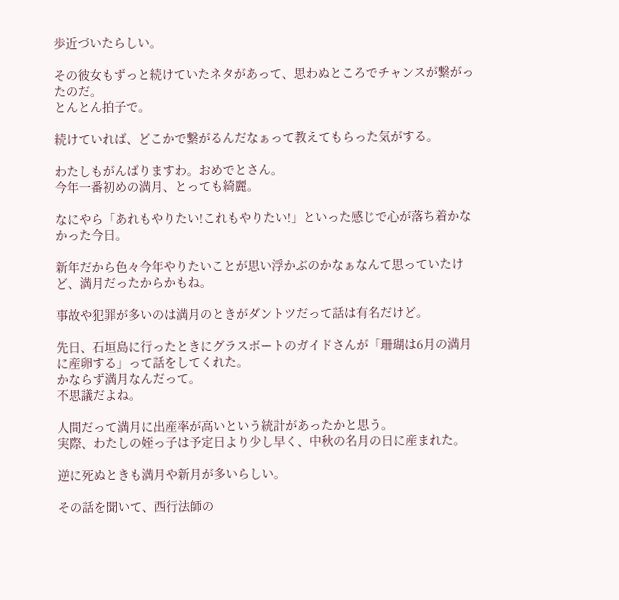歩近づいたらしい。

その彼女もずっと続けていたネタがあって、思わぬところでチャンスが繋がったのだ。
とんとん拍子で。

続けていれば、どこかで繋がるんだなぁって教えてもらった気がする。

わたしもがんばりますわ。おめでとさん。
今年一番初めの満月、とっても綺麗。

なにやら「あれもやりたい!これもやりたい!」といった感じで心が落ち着かなかった今日。

新年だから色々今年やりたいことが思い浮かぶのかなぁなんて思っていたけど、満月だったからかもね。

事故や犯罪が多いのは満月のときがダントツだって話は有名だけど。

先日、石垣島に行ったときにグラスボートのガイドさんが「珊瑚は6月の満月に産卵する」って話をしてくれた。
かならず満月なんだって。
不思議だよね。

人間だって満月に出産率が高いという統計があったかと思う。
実際、わたしの姪っ子は予定日より少し早く、中秋の名月の日に産まれた。

逆に死ぬときも満月や新月が多いらしい。

その話を聞いて、西行法師の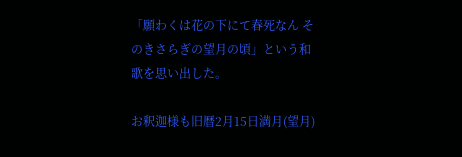「願わくは花の下にて春死なん そのきさらぎの望月の頃」という和歌を思い出した。

お釈迦様も旧暦2月15日満月(望月)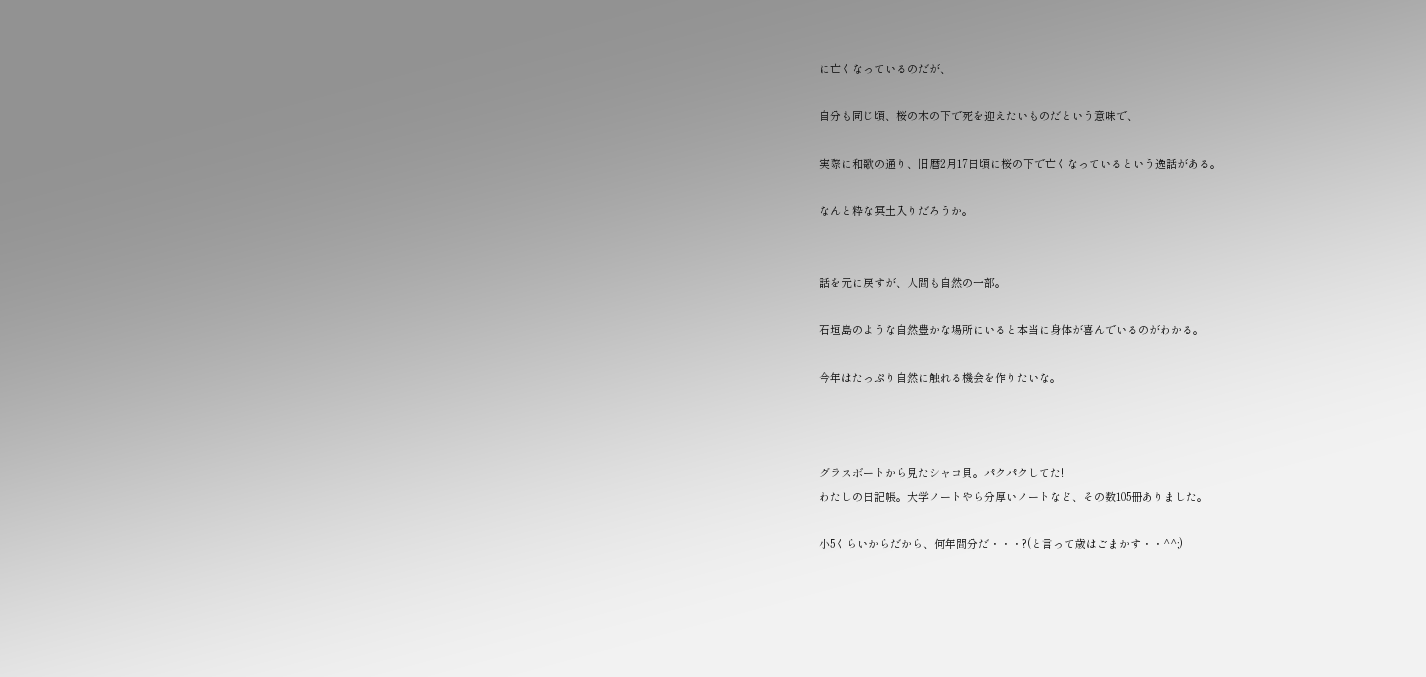に亡くなっているのだが、

自分も同じ頃、桜の木の下で死を迎えたいものだという意味で、

実際に和歌の通り、旧暦2月17日頃に桜の下で亡くなっているという逸話がある。

なんと粋な冥土入りだろうか。


話を元に戻すが、人間も自然の一部。

石垣島のような自然豊かな場所にいると本当に身体が喜んでいるのがわかる。

今年はたっぷり自然に触れる機会を作りたいな。



グラスボートから見たシャコ貝。パクパクしてた!
わたしの日記帳。大学ノートやら分厚いノートなど、その数105冊ありました。

小5くらいからだから、何年間分だ・・・?(と言って歳はごまかす・・^^;)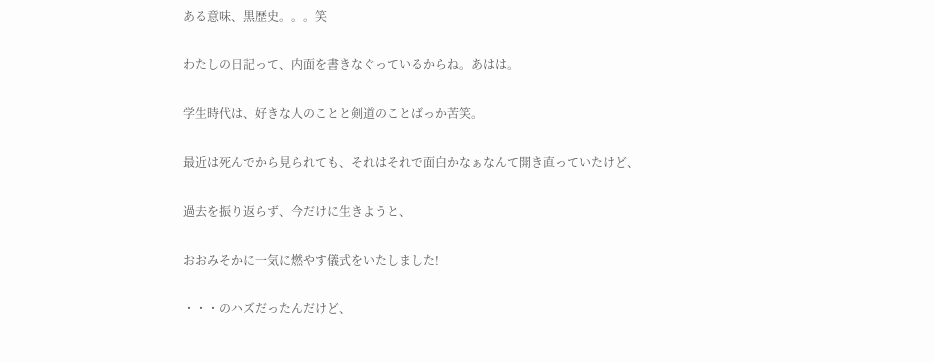ある意味、黒歴史。。。笑

わたしの日記って、内面を書きなぐっているからね。あはは。

学生時代は、好きな人のことと剣道のことばっか苦笑。

最近は死んでから見られても、それはそれで面白かなぁなんて開き直っていたけど、

過去を振り返らず、今だけに生きようと、

おおみそかに一気に燃やす儀式をいたしました!

・・・のハズだったんだけど、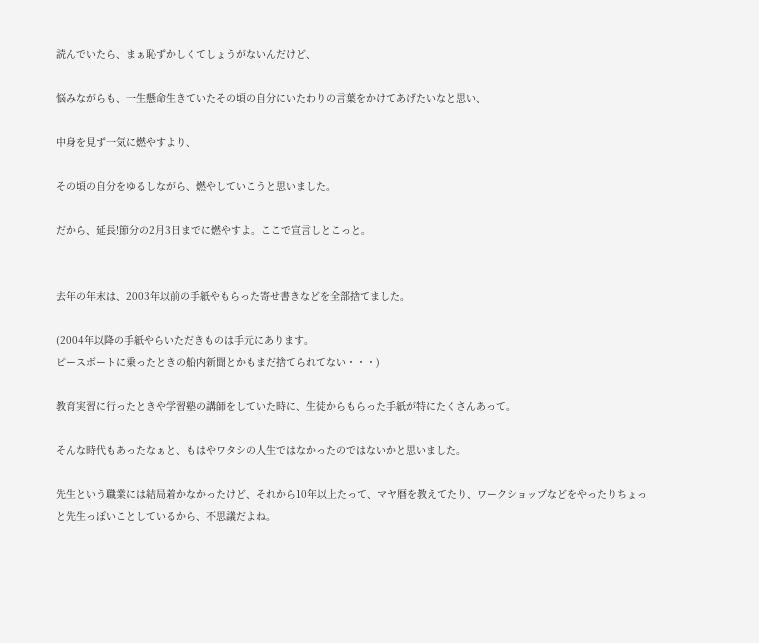読んでいたら、まぁ恥ずかしくてしょうがないんだけど、

悩みながらも、一生懸命生きていたその頃の自分にいたわりの言葉をかけてあげたいなと思い、

中身を見ず一気に燃やすより、

その頃の自分をゆるしながら、燃やしていこうと思いました。

だから、延長!節分の2月3日までに燃やすよ。ここで宣言しとこっと。


去年の年末は、2003年以前の手紙やもらった寄せ書きなどを全部捨てました。

(2004年以降の手紙やらいただきものは手元にあります。
ピースボートに乗ったときの船内新聞とかもまだ捨てられてない・・・)

教育実習に行ったときや学習塾の講師をしていた時に、生徒からもらった手紙が特にたくさんあって。

そんな時代もあったなぁと、もはやワタシの人生ではなかったのではないかと思いました。

先生という職業には結局着かなかったけど、それから10年以上たって、マヤ暦を教えてたり、ワークショップなどをやったりちょっと先生っぽいことしているから、不思議だよね。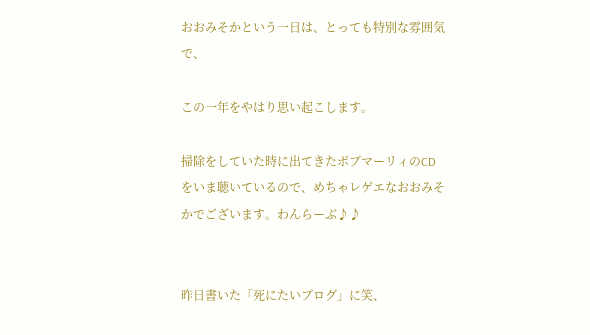おおみそかという一日は、とっても特別な雰囲気で、

この一年をやはり思い起こします。

掃除をしていた時に出てきたボブマーリィのCDをいま聴いているので、めちゃレゲエなおおみそかでございます。わんらーぶ♪♪


昨日書いた「死にたいブログ」に笑、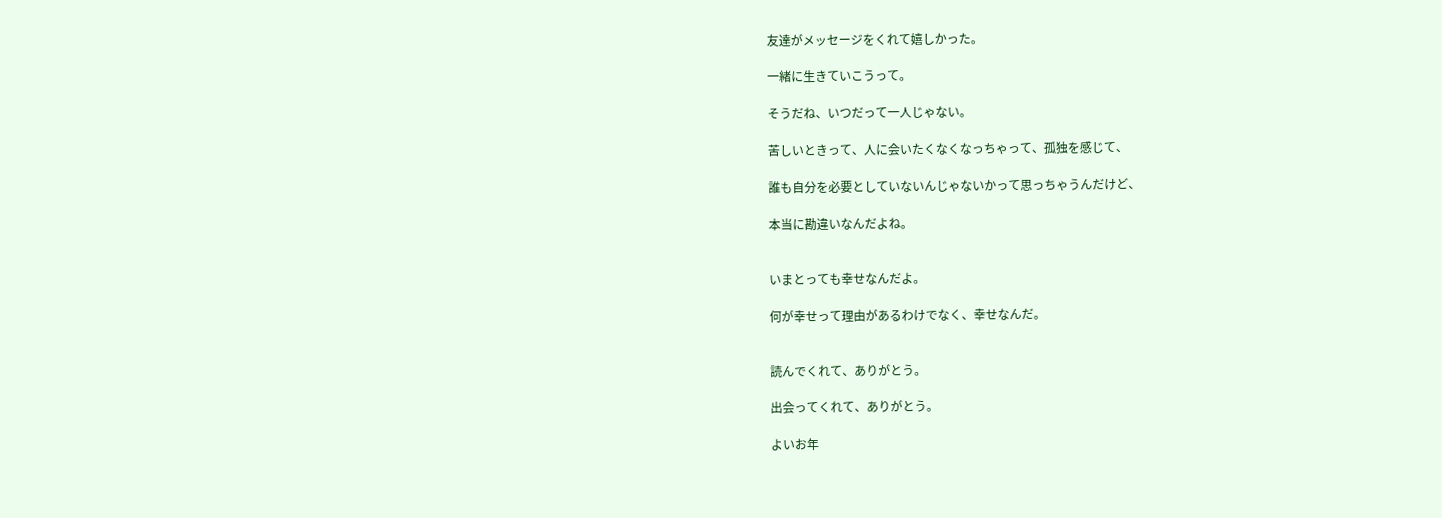友達がメッセージをくれて嬉しかった。

一緒に生きていこうって。

そうだね、いつだって一人じゃない。

苦しいときって、人に会いたくなくなっちゃって、孤独を感じて、

誰も自分を必要としていないんじゃないかって思っちゃうんだけど、

本当に勘違いなんだよね。


いまとっても幸せなんだよ。

何が幸せって理由があるわけでなく、幸せなんだ。


読んでくれて、ありがとう。

出会ってくれて、ありがとう。

よいお年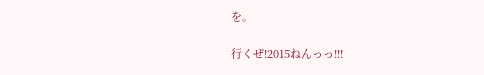を。

行くぜ!2015ねんっっ!!!